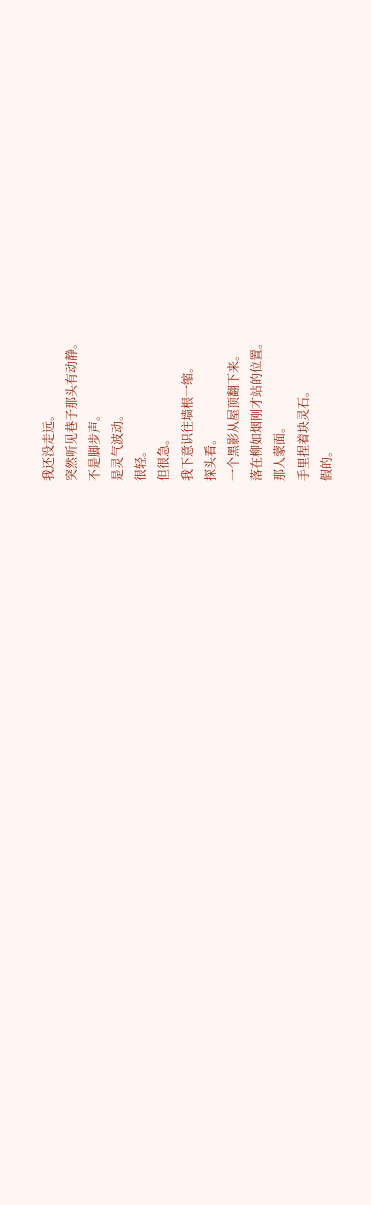我还没走远。
突然听见巷子那头有动静。
不是脚步声。
是灵气波动。
很轻。
但很急。
我下意识往墙根一缩。
探头看。
一个黑影从屋顶翻下来。
落在柳如烟刚才站的位置。
那人蒙面。
手里捏着块灵石。
假的。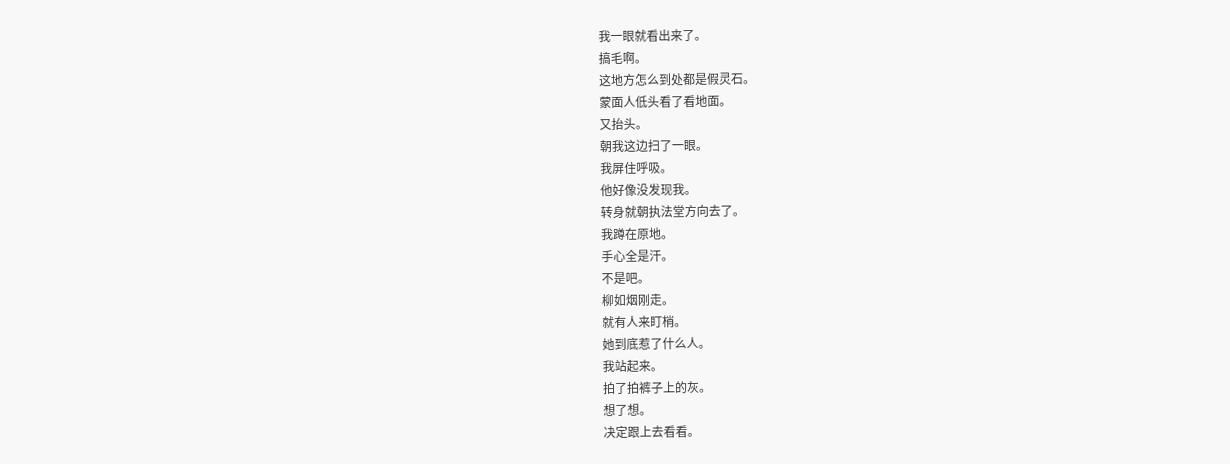我一眼就看出来了。
搞毛啊。
这地方怎么到处都是假灵石。
蒙面人低头看了看地面。
又抬头。
朝我这边扫了一眼。
我屏住呼吸。
他好像没发现我。
转身就朝执法堂方向去了。
我蹲在原地。
手心全是汗。
不是吧。
柳如烟刚走。
就有人来盯梢。
她到底惹了什么人。
我站起来。
拍了拍裤子上的灰。
想了想。
决定跟上去看看。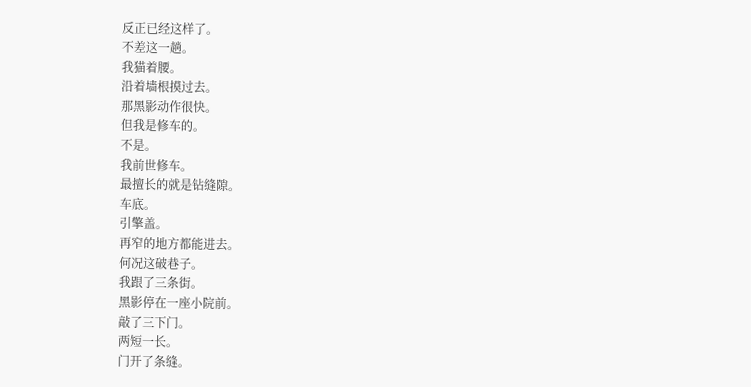反正已经这样了。
不差这一趟。
我猫着腰。
沿着墙根摸过去。
那黑影动作很快。
但我是修车的。
不是。
我前世修车。
最擅长的就是钻缝隙。
车底。
引擎盖。
再窄的地方都能进去。
何况这破巷子。
我跟了三条街。
黑影停在一座小院前。
敲了三下门。
两短一长。
门开了条缝。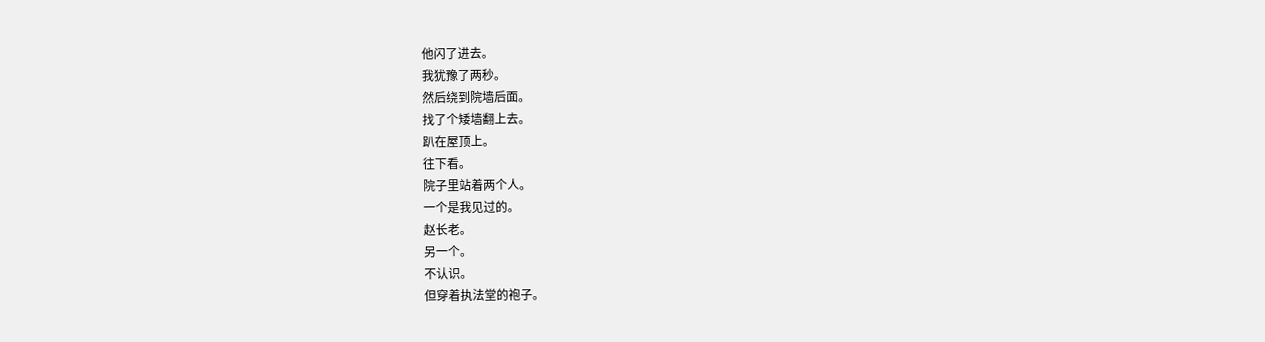他闪了进去。
我犹豫了两秒。
然后绕到院墙后面。
找了个矮墙翻上去。
趴在屋顶上。
往下看。
院子里站着两个人。
一个是我见过的。
赵长老。
另一个。
不认识。
但穿着执法堂的袍子。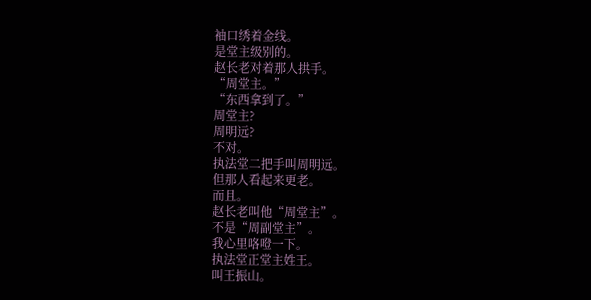袖口绣着金线。
是堂主级别的。
赵长老对着那人拱手。
“周堂主。”
“东西拿到了。”
周堂主?
周明远?
不对。
执法堂二把手叫周明远。
但那人看起来更老。
而且。
赵长老叫他“周堂主”。
不是“周副堂主”。
我心里咯噔一下。
执法堂正堂主姓王。
叫王振山。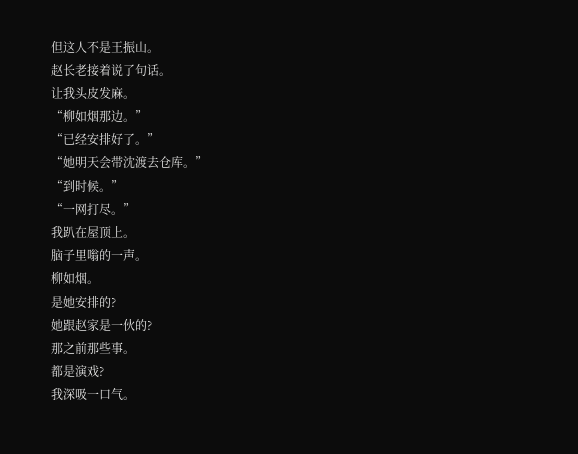但这人不是王振山。
赵长老接着说了句话。
让我头皮发麻。
“柳如烟那边。”
“已经安排好了。”
“她明天会带沈渡去仓库。”
“到时候。”
“一网打尽。”
我趴在屋顶上。
脑子里嗡的一声。
柳如烟。
是她安排的?
她跟赵家是一伙的?
那之前那些事。
都是演戏?
我深吸一口气。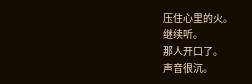压住心里的火。
继续听。
那人开口了。
声音很沉。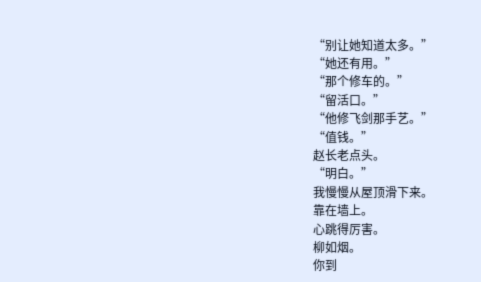“别让她知道太多。”
“她还有用。”
“那个修车的。”
“留活口。”
“他修飞剑那手艺。”
“值钱。”
赵长老点头。
“明白。”
我慢慢从屋顶滑下来。
靠在墙上。
心跳得厉害。
柳如烟。
你到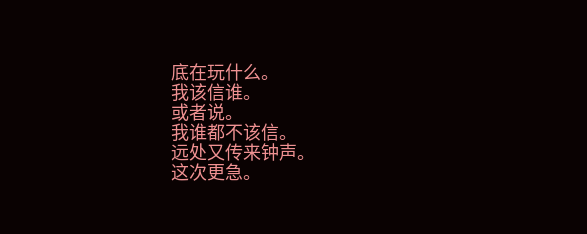底在玩什么。
我该信谁。
或者说。
我谁都不该信。
远处又传来钟声。
这次更急。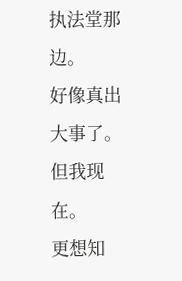执法堂那边。
好像真出大事了。
但我现在。
更想知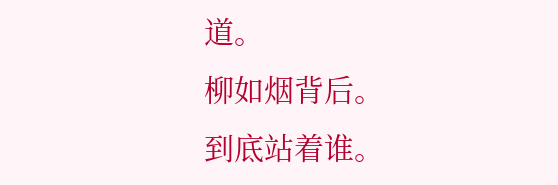道。
柳如烟背后。
到底站着谁。